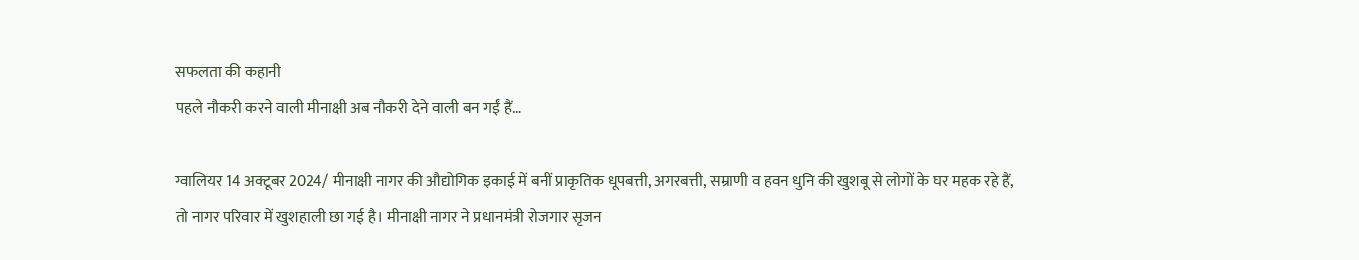सफलता की कहानी
पहले नौकरी करने वाली मीनाक्षी अब नौकरी देने वाली बन गईं हैं…

ग्वालियर 14 अक्टूबर 2024/ मीनाक्षी नागर की औद्योगिक इकाई में बनीं प्राकृतिक धूपबत्ती, अगरबत्ती, सम्राणी व हवन धुनि की खुशबू से लोगों के घर महक रहे हैं, तो नागर परिवार में खुशहाली छा गई है। मीनाक्षी नागर ने प्रधानमंत्री रोजगार सृजन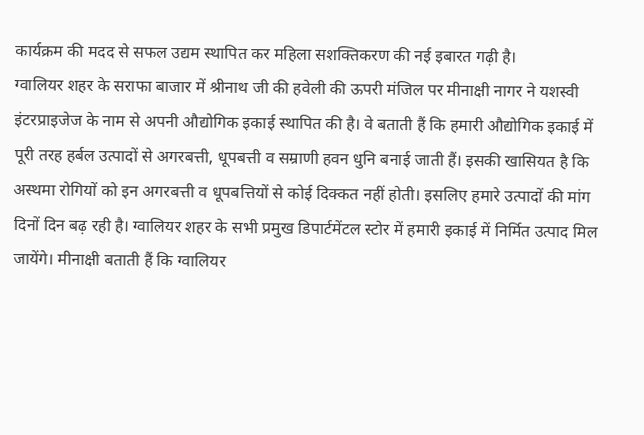कार्यक्रम की मदद से सफल उद्यम स्थापित कर महिला सशक्तिकरण की नई इबारत गढ़ी है।
ग्वालियर शहर के सराफा बाजार में श्रीनाथ जी की हवेली की ऊपरी मंजिल पर मीनाक्षी नागर ने यशस्वी इंटरप्राइजेज के नाम से अपनी औद्योगिक इकाई स्थापित की है। वे बताती हैं कि हमारी औद्योगिक इकाई में पूरी तरह हर्बल उत्पादों से अगरबत्ती, धूपबत्ती व सम्राणी हवन धुनि बनाई जाती हैं। इसकी खासियत है कि अस्थमा रोगियों को इन अगरबत्ती व धूपबत्तियों से कोई दिक्कत नहीं होती। इसलिए हमारे उत्पादों की मांग दिनों दिन बढ़ रही है। ग्वालियर शहर के सभी प्रमुख डिपार्टमेंटल स्टोर में हमारी इकाई में निर्मित उत्पाद मिल जायेंगे। मीनाक्षी बताती हैं कि ग्वालियर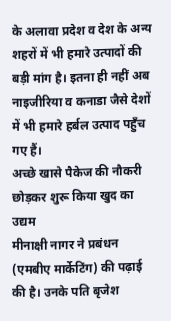के अलावा प्रदेश व देश के अन्य शहरों में भी हमारे उत्पादों की बड़ी मांग है। इतना ही नहीं अब नाइजीरिया व कनाडा जैसे देशों में भी हमारे हर्बल उत्पाद पहुँच गए हैं।
अच्छे खासे पैकेज की नौकरी छोड़कर शुरू किया खुद का उद्यम
मीनाक्षी नागर ने प्रबंधन (एमबीए मार्केटिंग) की पढ़ाई की है। उनके पति बृजेश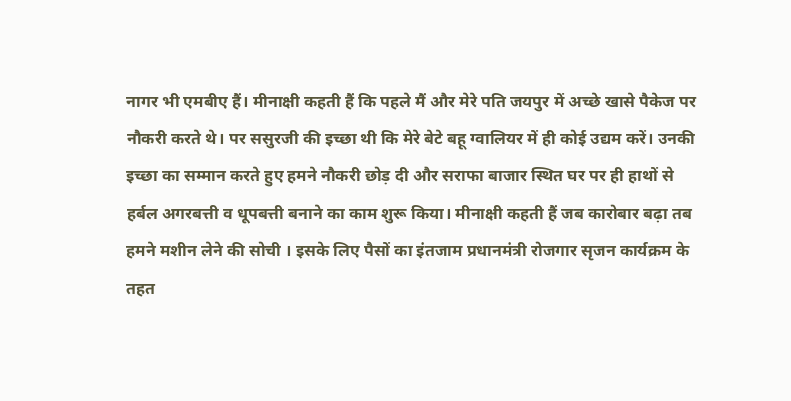नागर भी एमबीए हैं। मीनाक्षी कहती हैं कि पहले मैं और मेरे पति जयपुर में अच्छे खासे पैकेज पर नौकरी करते थे। पर ससुरजी की इच्छा थी कि मेरे बेटे बहू ग्वालियर में ही कोई उद्यम करें। उनकी इच्छा का सम्मान करते हुए हमने नौकरी छोड़ दी और सराफा बाजार स्थित घर पर ही हाथों से हर्बल अगरबत्ती व धूपबत्ती बनाने का काम शुरू किया। मीनाक्षी कहती हैं जब कारोबार बढ़ा तब हमने मशीन लेने की सोची । इसके लिए पैसों का इंतजाम प्रधानमंत्री रोजगार सृजन कार्यक्रम के तहत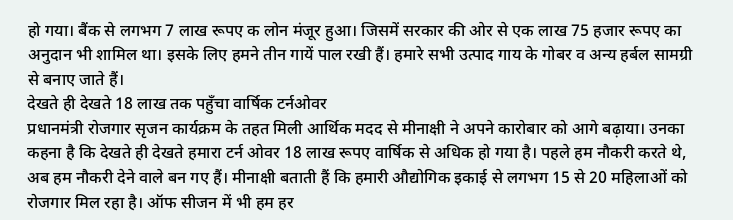हो गया। बैंक से लगभग 7 लाख रूपए क लोन मंजूर हुआ। जिसमें सरकार की ओर से एक लाख 75 हजार रूपए का अनुदान भी शामिल था। इसके लिए हमने तीन गायें पाल रखी हैं। हमारे सभी उत्पाद गाय के गोबर व अन्य हर्बल सामग्री से बनाए जाते हैं।
देखते ही देखते 18 लाख तक पहुँचा वार्षिक टर्नओवर
प्रधानमंत्री रोजगार सृजन कार्यक्रम के तहत मिली आर्थिक मदद से मीनाक्षी ने अपने कारोबार को आगे बढ़ाया। उनका कहना है कि देखते ही देखते हमारा टर्न ओवर 18 लाख रूपए वार्षिक से अधिक हो गया है। पहले हम नौकरी करते थे, अब हम नौकरी देने वाले बन गए हैं। मीनाक्षी बताती हैं कि हमारी औद्योगिक इकाई से लगभग 15 से 20 महिलाओं को रोजगार मिल रहा है। ऑफ सीजन में भी हम हर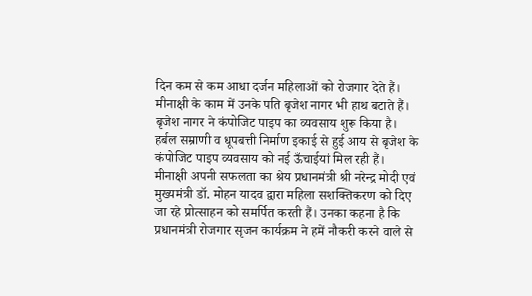दिन कम से कम आधा दर्जन महिलाओं को रोजगार देते हैं। मीनाक्षी के काम में उनके पति बृजेश नागर भी हाथ बटाते हैं। बृजेश नागर ने कंपोजिट पाइप का व्यवसाय शुरू किया है। हर्बल सम्राणी व धूपबत्ती निर्माण इकाई से हुई आय से बृजेश के कंपोजिट पाइप व्यवसाय को नई ऊँचाईयां मिल रही हैं।
मीनाक्षी अपनी सफलता का श्रेय प्रधानमंत्री श्री नरेन्द्र मोदी एवं मुख्यमंत्री डॉ. मोहन यादव द्वारा महिला सशक्तिकरण को दिए जा रहे प्रोत्साहन को समर्पित करती हैं। उनका कहना है कि प्रधानमंत्री रोजगार सृजन कार्यक्रम ने हमें नौकरी करने वाले से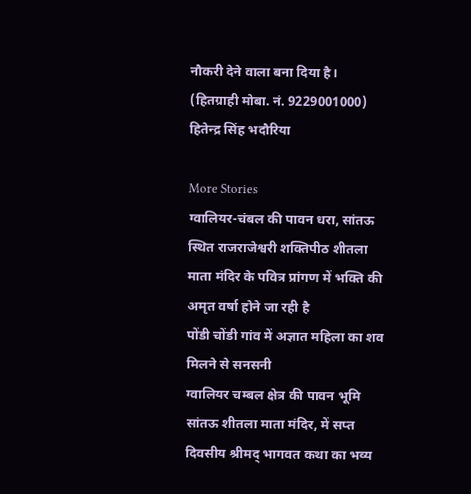नौकरी देने वाला बना दिया है।
(हितग्राही मोबा. नं. 9229001000)
हितेन्द्र सिंह भदौरिया

More Stories
ग्वालियर-चंबल की पावन धरा, सांतऊ स्थित राजराजेश्वरी शक्तिपीठ शीतला माता मंदिर के पवित्र प्रांगण में भक्ति की अमृत वर्षा होने जा रही है
पोंडी चोंडी गांव में अज्ञात महिला का शव मिलने से सनसनी
ग्वालियर चम्बल क्षेत्र की पावन भूमि सांतऊ शीतला माता मंदिर, में सप्त दिवसीय श्रीमद् भागवत कथा का भव्य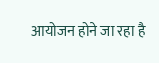आयोजन होने जा रहा है